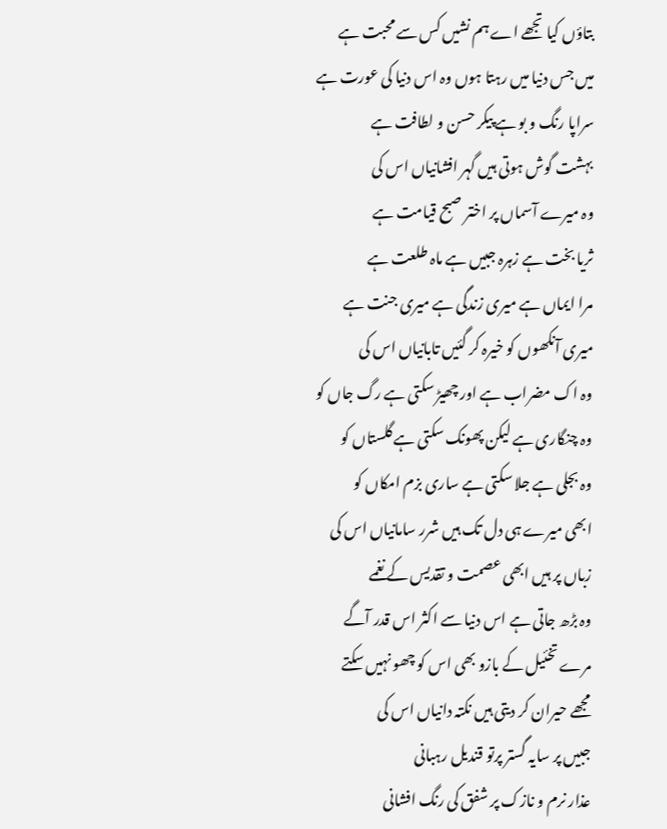بتاؤں کیا تجھے اے ہم نشیں کس سے محبت ہے
میں جس دنیا میں رہتا ہوں وہ اس دنیا کی عورت ہے
سراپا رنگ و بو ہے پیکر حسن و لطافت ہے
بہشت گوش ہوتی ہیں گہر افشانیاں اس کی
وہ میرے آسماں پر اختر صبح قیامت ہے
ثریا بخت ہے زہرہ جبیں ہے ماہ طلعت ہے
مرا ایماں ہے میری زندگی ہے میری جنت ہے
میری آنکھوں کو خیرہ کر گئیں تابانیاں اس کی
وہ اک مضراب ہے اور چھیڑ سکتی ہے رگ جاں کو
وہ چنگاری ہے لیکن پھونک سکتی ہے گلستاں کو
وہ بجلی ہے جلا سکتی ہے ساری بزم امکاں کو
ابھی میرے ہی دل تک ہیں شرر سامانیاں اس کی
زباں پر ہیں ابھی عصمت و تقدیس کے نغمے
وہ بڑھ جاتی ہے اس دنیا سے اکثر اس قدر آگے
مرے تخئیل کے بازو بھی اس کو چھو نہیں سکتے
مجھے حیران کر دیتی ہیں نکتہ دانیاں اس کی
جبیں پر سایہ گستر پرتو قندیل رہبانی
عذار نرم و نازک پر شفق کی رنگ افشانی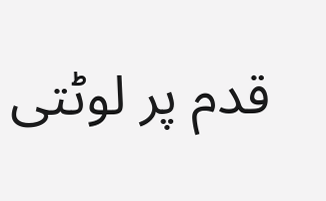قدم پر لوٹتی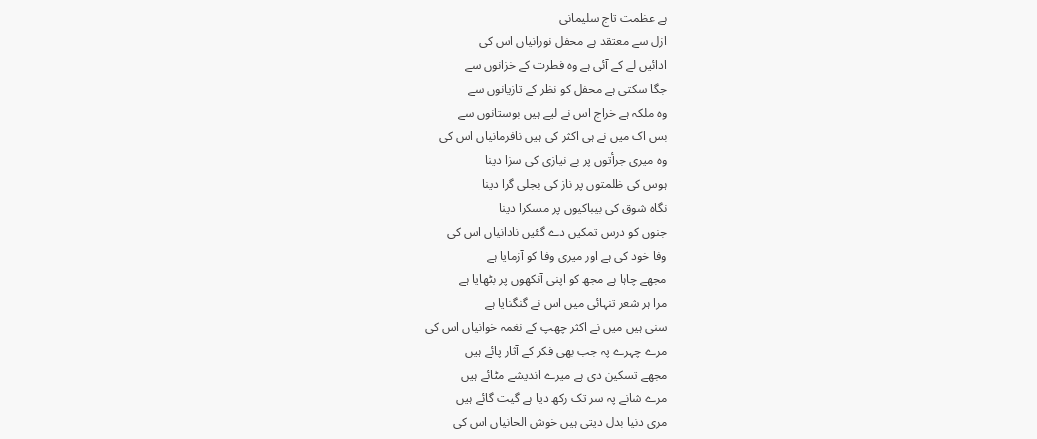ہے عظمت تاج سلیمانی
ازل سے معتقد ہے محفل نورانیاں اس کی
ادائیں لے کے آئی ہے وہ فطرت کے خزانوں سے
جگا سکتی ہے محفل کو نظر کے تازیانوں سے
وہ ملکہ ہے خراج اس نے لیے ہیں بوستانوں سے
بس اک میں نے ہی اکثر کی ہیں نافرمانیاں اس کی
وہ میری جرأتوں پر بے نیازی کی سزا دینا
ہوس کی ظلمتوں پر ناز کی بجلی گرا دینا
نگاہ شوق کی بیباکیوں پر مسکرا دینا
جنوں کو درس تمکیں دے گئیں نادانیاں اس کی
وفا خود کی ہے اور میری وفا کو آزمایا ہے
مجھے چاہا ہے مجھ کو اپنی آنکھوں پر بٹھایا ہے
مرا ہر شعر تنہائی میں اس نے گنگنایا ہے
سنی ہیں میں نے اکثر چھپ کے نغمہ خوانیاں اس کی
مرے چہرے پہ جب بھی فکر کے آثار پائے ہیں
مجھے تسکین دی ہے میرے اندیشے مٹائے ہیں
مرے شانے پہ سر تک رکھ دیا ہے گیت گائے ہیں
مری دنیا بدل دیتی ہیں خوش الحانیاں اس کی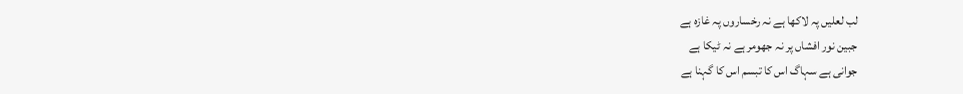لب لعلیں پہ لاکھا ہے نہ رخساروں پہ غازہ ہے
جبین نور افشاں پر نہ جھومر ہے نہ ٹیکا ہے
جوانی ہے سہاگ اس کا تبسم اس کا گہنا ہے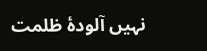نہیں آلودۂ ظلمت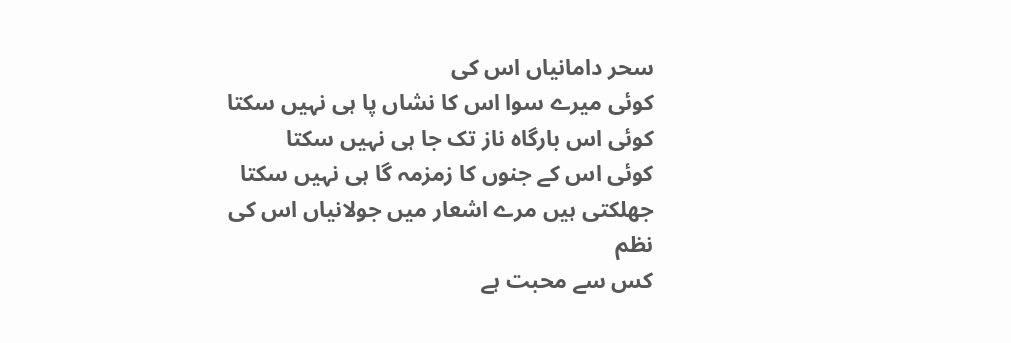سحر دامانیاں اس کی
کوئی میرے سوا اس کا نشاں پا ہی نہیں سکتا
کوئی اس بارگاہ ناز تک جا ہی نہیں سکتا
کوئی اس کے جنوں کا زمزمہ گا ہی نہیں سکتا
جھلکتی ہیں مرے اشعار میں جولانیاں اس کی
نظم
کس سے محبت ہے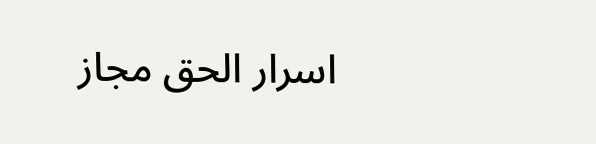اسرار الحق مجاز